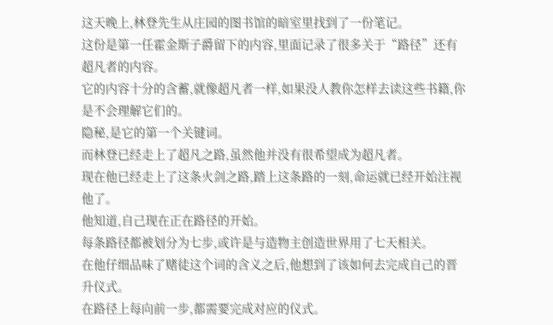这天晚上,林登先生从庄园的图书馆的暗室里找到了一份笔记。
这份是第一任霍金斯子爵留下的内容,里面记录了很多关于“路径”还有超凡者的内容。
它的内容十分的含蓄,就像超凡者一样,如果没人教你怎样去读这些书籍,你是不会理解它们的。
隐秘,是它的第一个关键词。
而林登已经走上了超凡之路,虽然他并没有很希望成为超凡者。
现在他已经走上了这条火剑之路,踏上这条路的一刻,命运就已经开始注视他了。
他知道,自己现在正在路径的开始。
每条路径都被划分为七步,或许是与造物主创造世界用了七天相关。
在他仔细品味了赌徒这个词的含义之后,他想到了该如何去完成自己的晋升仪式。
在路径上每向前一步,都需要完成对应的仪式。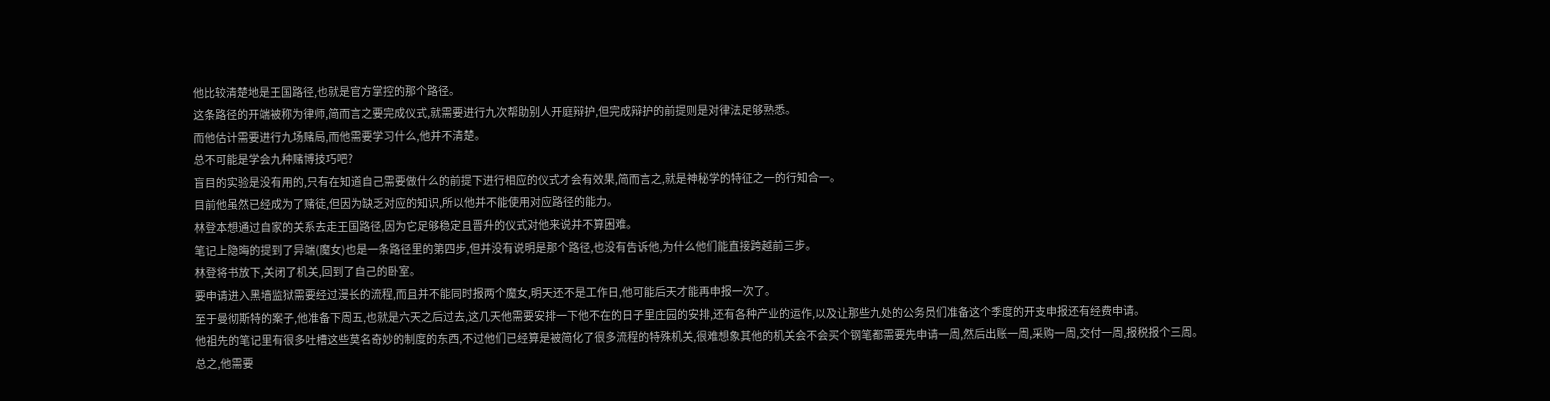他比较清楚地是王国路径,也就是官方掌控的那个路径。
这条路径的开端被称为律师,简而言之要完成仪式,就需要进行九次帮助别人开庭辩护,但完成辩护的前提则是对律法足够熟悉。
而他估计需要进行九场赌局,而他需要学习什么,他并不清楚。
总不可能是学会九种赌博技巧吧?
盲目的实验是没有用的,只有在知道自己需要做什么的前提下进行相应的仪式才会有效果,简而言之,就是神秘学的特征之一的行知合一。
目前他虽然已经成为了赌徒,但因为缺乏对应的知识,所以他并不能使用对应路径的能力。
林登本想通过自家的关系去走王国路径,因为它足够稳定且晋升的仪式对他来说并不算困难。
笔记上隐晦的提到了异端(魔女)也是一条路径里的第四步,但并没有说明是那个路径,也没有告诉他,为什么他们能直接跨越前三步。
林登将书放下,关闭了机关,回到了自己的卧室。
要申请进入黑墙监狱需要经过漫长的流程,而且并不能同时报两个魔女,明天还不是工作日,他可能后天才能再申报一次了。
至于曼彻斯特的案子,他准备下周五,也就是六天之后过去,这几天他需要安排一下他不在的日子里庄园的安排,还有各种产业的运作,以及让那些九处的公务员们准备这个季度的开支申报还有经费申请。
他祖先的笔记里有很多吐槽这些莫名奇妙的制度的东西,不过他们已经算是被简化了很多流程的特殊机关,很难想象其他的机关会不会买个钢笔都需要先申请一周,然后出账一周,采购一周,交付一周,报税报个三周。
总之,他需要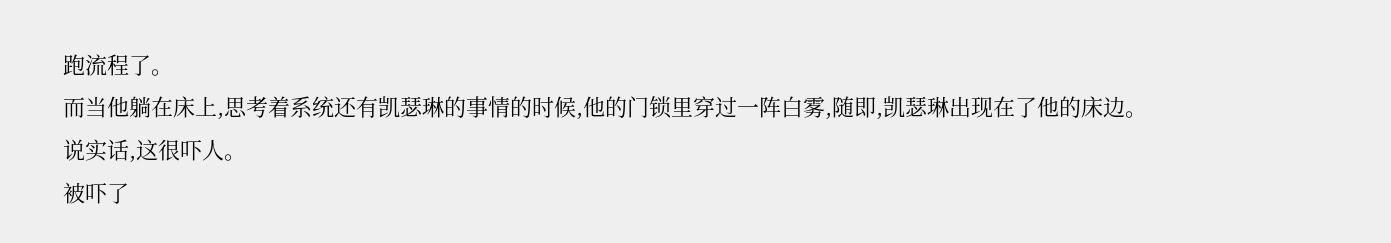跑流程了。
而当他躺在床上,思考着系统还有凯瑟琳的事情的时候,他的门锁里穿过一阵白雾,随即,凯瑟琳出现在了他的床边。
说实话,这很吓人。
被吓了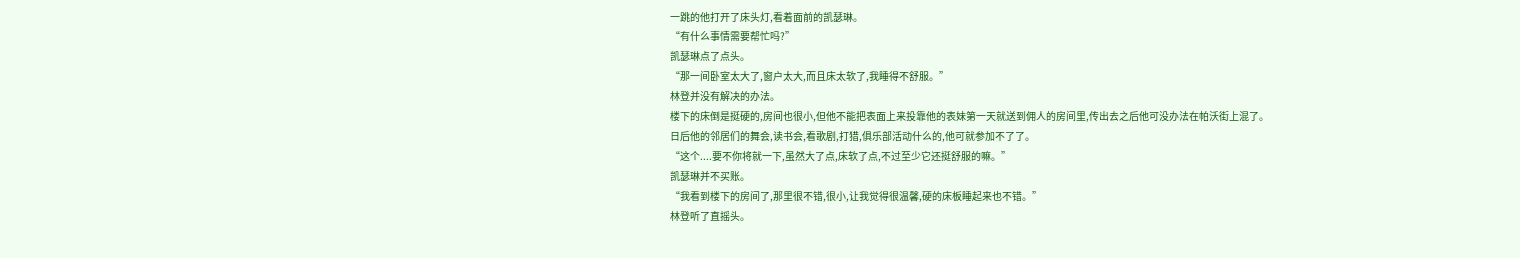一跳的他打开了床头灯,看着面前的凯瑟琳。
“有什么事情需要帮忙吗?”
凯瑟琳点了点头。
“那一间卧室太大了,窗户太大,而且床太软了,我睡得不舒服。”
林登并没有解决的办法。
楼下的床倒是挺硬的,房间也很小,但他不能把表面上来投靠他的表妹第一天就送到佣人的房间里,传出去之后他可没办法在帕沃街上混了。
日后他的邻居们的舞会,读书会,看歌剧,打猎,俱乐部活动什么的,他可就参加不了了。
“这个....要不你将就一下,虽然大了点,床软了点,不过至少它还挺舒服的嘛。”
凯瑟琳并不买账。
“我看到楼下的房间了,那里很不错,很小,让我觉得很温馨,硬的床板睡起来也不错。”
林登听了直摇头。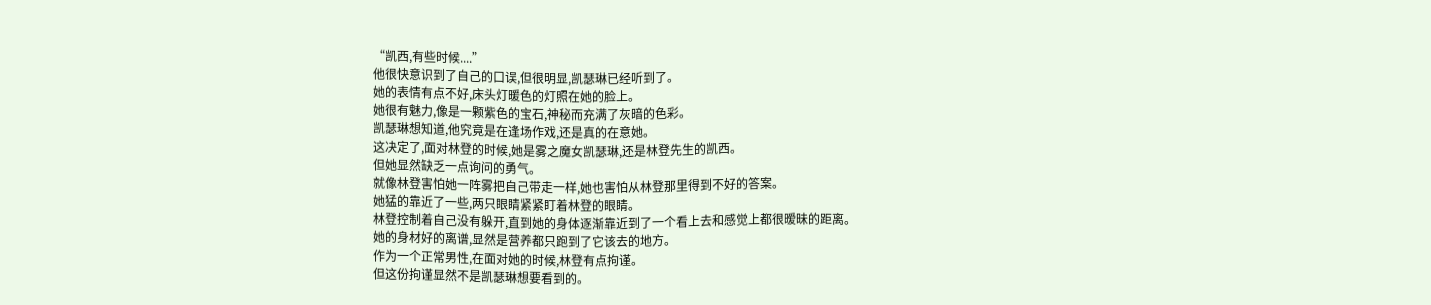“凯西,有些时候....”
他很快意识到了自己的口误,但很明显,凯瑟琳已经听到了。
她的表情有点不好,床头灯暖色的灯照在她的脸上。
她很有魅力,像是一颗紫色的宝石,神秘而充满了灰暗的色彩。
凯瑟琳想知道,他究竟是在逢场作戏,还是真的在意她。
这决定了,面对林登的时候,她是雾之魔女凯瑟琳,还是林登先生的凯西。
但她显然缺乏一点询问的勇气。
就像林登害怕她一阵雾把自己带走一样,她也害怕从林登那里得到不好的答案。
她猛的靠近了一些,两只眼睛紧紧盯着林登的眼睛。
林登控制着自己没有躲开,直到她的身体逐渐靠近到了一个看上去和感觉上都很暧昧的距离。
她的身材好的离谱,显然是营养都只跑到了它该去的地方。
作为一个正常男性,在面对她的时候,林登有点拘谨。
但这份拘谨显然不是凯瑟琳想要看到的。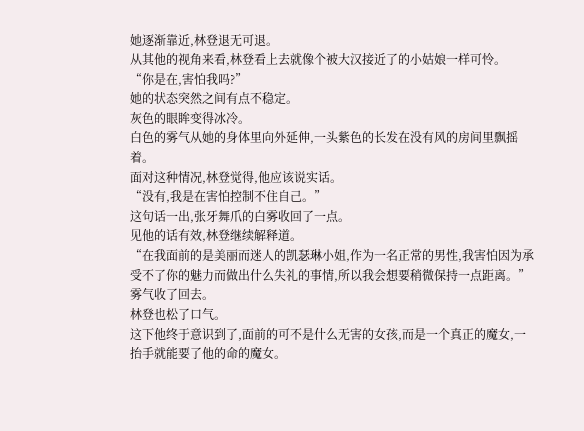她逐渐靠近,林登退无可退。
从其他的视角来看,林登看上去就像个被大汉接近了的小姑娘一样可怜。
“你是在,害怕我吗?”
她的状态突然之间有点不稳定。
灰色的眼眸变得冰冷。
白色的雾气从她的身体里向外延伸,一头紫色的长发在没有风的房间里飘摇着。
面对这种情况,林登觉得,他应该说实话。
“没有,我是在害怕控制不住自己。”
这句话一出,张牙舞爪的白雾收回了一点。
见他的话有效,林登继续解释道。
“在我面前的是美丽而迷人的凯瑟琳小姐,作为一名正常的男性,我害怕因为承受不了你的魅力而做出什么失礼的事情,所以我会想要稍微保持一点距离。”
雾气收了回去。
林登也松了口气。
这下他终于意识到了,面前的可不是什么无害的女孩,而是一个真正的魔女,一抬手就能要了他的命的魔女。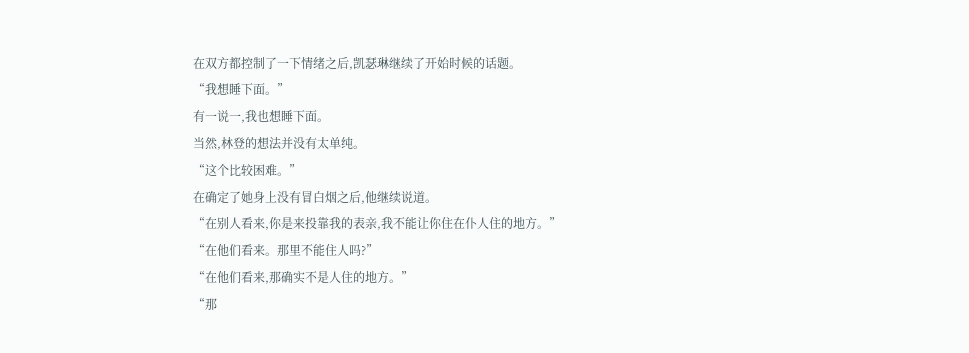在双方都控制了一下情绪之后,凯瑟琳继续了开始时候的话题。
“我想睡下面。”
有一说一,我也想睡下面。
当然,林登的想法并没有太单纯。
“这个比较困难。”
在确定了她身上没有冒白烟之后,他继续说道。
“在别人看来,你是来投靠我的表亲,我不能让你住在仆人住的地方。”
“在他们看来。那里不能住人吗?”
“在他们看来,那确实不是人住的地方。”
“那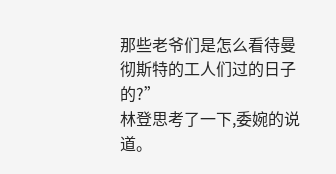那些老爷们是怎么看待曼彻斯特的工人们过的日子的?”
林登思考了一下,委婉的说道。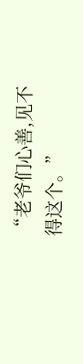“老爷们心善,见不得这个。”